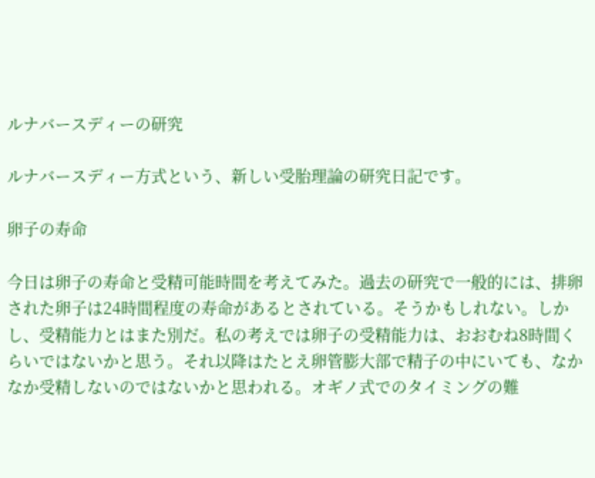ルナバースディーの研究

ルナバースディー方式という、新しい受胎理論の研究日記です。

卵子の寿命

今日は卵子の寿命と受精可能時間を考えてみた。過去の研究で一般的には、排卵された卵子は24時間程度の寿命があるとされている。そうかもしれない。しかし、受精能力とはまた別だ。私の考えでは卵子の受精能力は、おおむね8時間くらいではないかと思う。それ以降はたとえ卵管膨大部で精子の中にいても、なかなか受精しないのではないかと思われる。オギノ式でのタイミングの難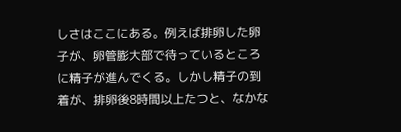しさはここにある。例えば排卵した卵子が、卵管膨大部で待っているところに精子が進んでくる。しかし精子の到着が、排卵後8時間以上たつと、なかな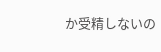か受精しないの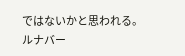ではないかと思われる。
ルナバー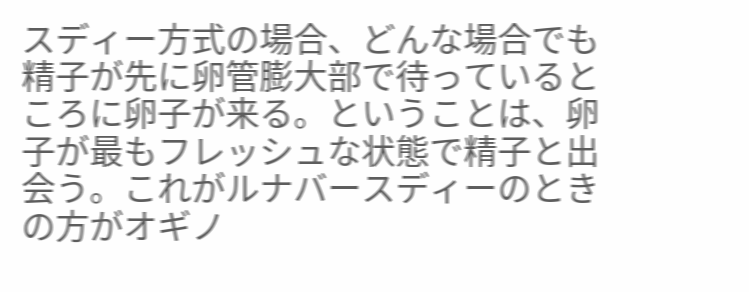スディー方式の場合、どんな場合でも精子が先に卵管膨大部で待っているところに卵子が来る。ということは、卵子が最もフレッシュな状態で精子と出会う。これがルナバースディーのときの方がオギノ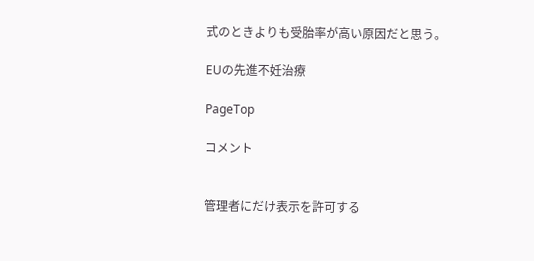式のときよりも受胎率が高い原因だと思う。

EUの先進不妊治療

PageTop

コメント


管理者にだけ表示を許可する